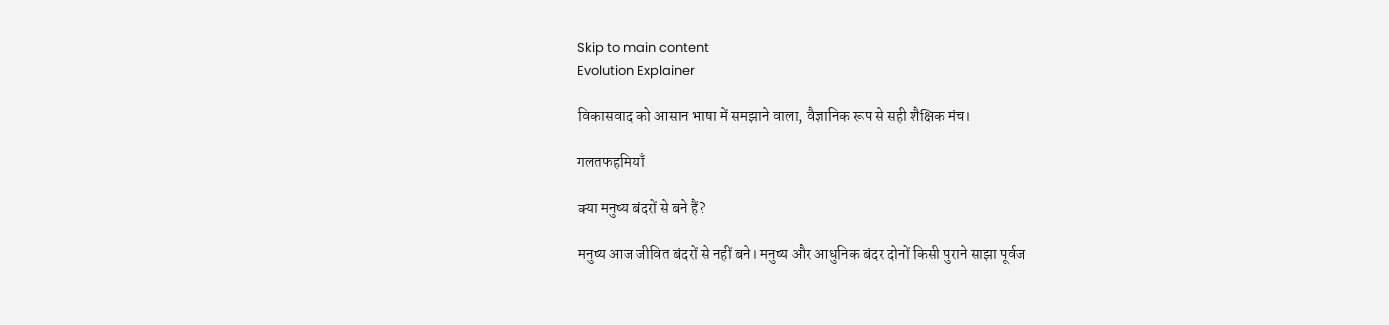Skip to main content
Evolution Explainer

विकासवाद को आसान भाषा में समझाने वाला, वैज्ञानिक रूप से सही शैक्षिक मंच।

गलतफहमियाँ

क्या मनुष्य बंदरों से बने हैं?

मनुष्य आज जीवित बंदरों से नहीं बने। मनुष्य और आधुनिक बंदर दोनों किसी पुराने साझा पूर्वज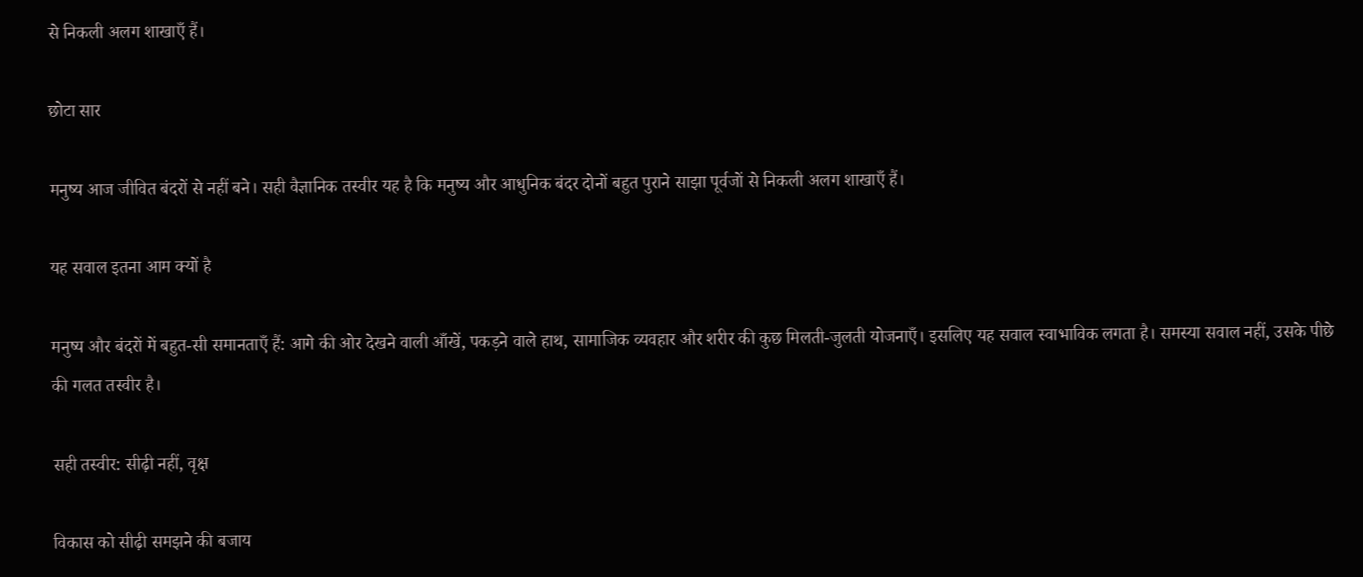से निकली अलग शाखाएँ हैं।

छोटा सार

मनुष्य आज जीवित बंदरों से नहीं बने। सही वैज्ञानिक तस्वीर यह है कि मनुष्य और आधुनिक बंदर दोनों बहुत पुराने साझा पूर्वजों से निकली अलग शाखाएँ हैं।

यह सवाल इतना आम क्यों है

मनुष्य और बंदरों में बहुत-सी समानताएँ हैं: आगे की ओर देखने वाली आँखें, पकड़ने वाले हाथ, सामाजिक व्यवहार और शरीर की कुछ मिलती-जुलती योजनाएँ। इसलिए यह सवाल स्वाभाविक लगता है। समस्या सवाल नहीं, उसके पीछे की गलत तस्वीर है।

सही तस्वीर: सीढ़ी नहीं, वृक्ष

विकास को सीढ़ी समझने की बजाय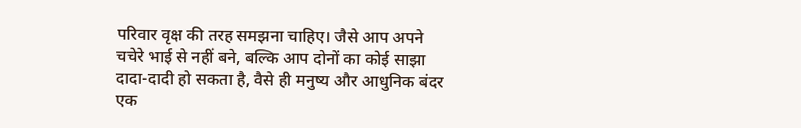परिवार वृक्ष की तरह समझना चाहिए। जैसे आप अपने चचेरे भाई से नहीं बने, बल्कि आप दोनों का कोई साझा दादा-दादी हो सकता है, वैसे ही मनुष्य और आधुनिक बंदर एक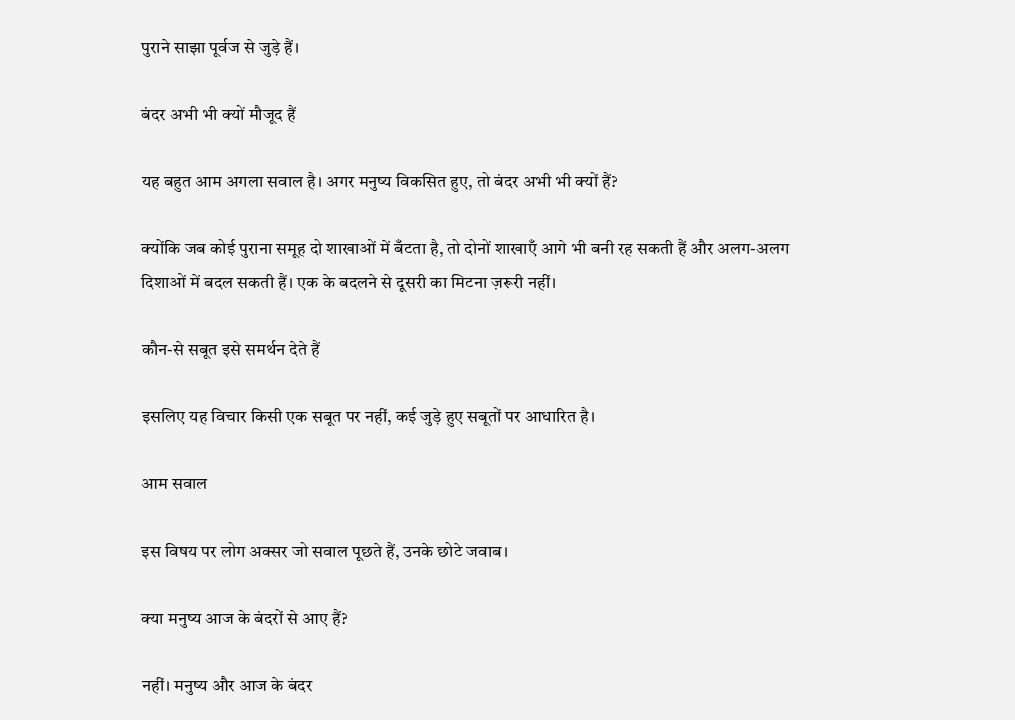पुराने साझा पूर्वज से जुड़े हैं।

बंदर अभी भी क्यों मौजूद हैं

यह बहुत आम अगला सवाल है। अगर मनुष्य विकसित हुए, तो बंदर अभी भी क्यों हैं?

क्योंकि जब कोई पुराना समूह दो शाखाओं में बँटता है, तो दोनों शाखाएँ आगे भी बनी रह सकती हैं और अलग-अलग दिशाओं में बदल सकती हैं। एक के बदलने से दूसरी का मिटना ज़रूरी नहीं।

कौन-से सबूत इसे समर्थन देते हैं

इसलिए यह विचार किसी एक सबूत पर नहीं, कई जुड़े हुए सबूतों पर आधारित है।

आम सवाल

इस विषय पर लोग अक्सर जो सवाल पूछते हैं, उनके छोटे जवाब।

क्या मनुष्य आज के बंदरों से आए हैं?

नहीं। मनुष्य और आज के बंदर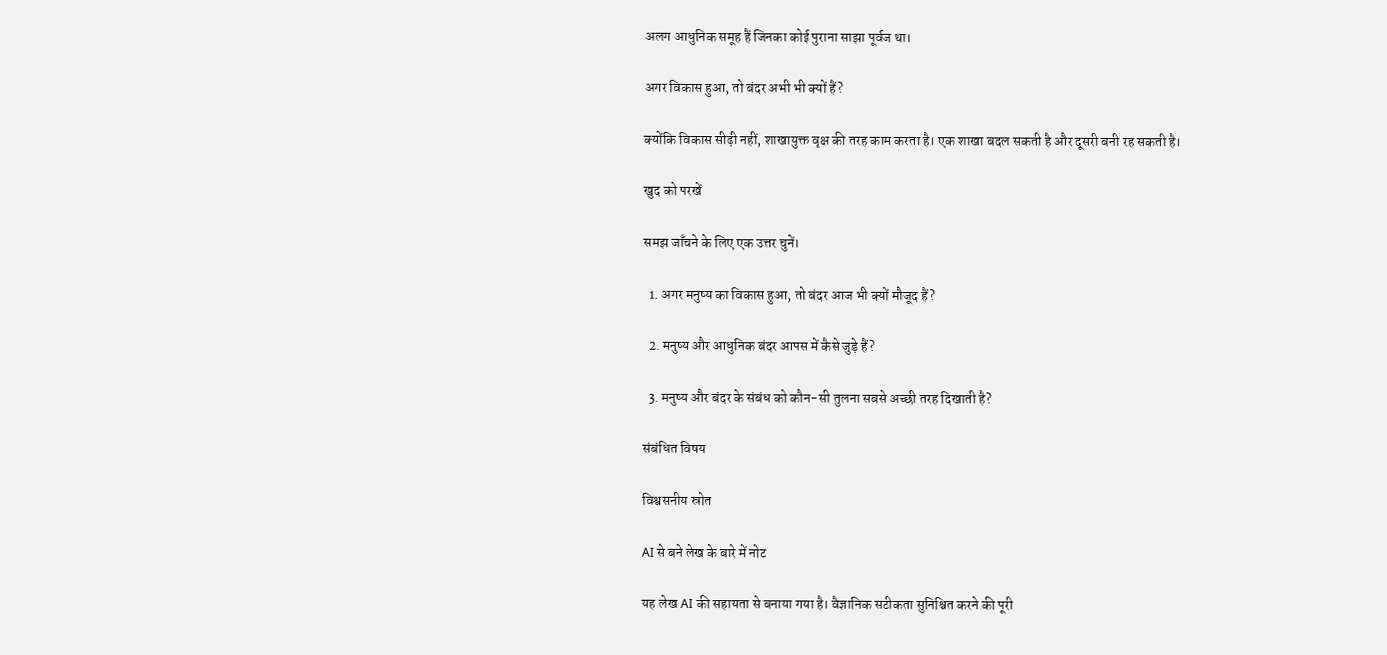अलग आधुनिक समूह हैं जिनका कोई पुराना साझा पूर्वज था।

अगर विकास हुआ, तो बंदर अभी भी क्यों हैं?

क्योंकि विकास सीढ़ी नहीं, शाखायुक्त वृक्ष की तरह काम करता है। एक शाखा बदल सकती है और दूसरी बनी रह सकती है।

खुद को परखें

समझ जाँचने के लिए एक उत्तर चुनें।

  1. अगर मनुष्य का विकास हुआ, तो बंदर आज भी क्यों मौजूद हैं?

  2. मनुष्य और आधुनिक बंदर आपस में कैसे जुड़े हैं?

  3. मनुष्य और बंदर के संबंध को कौन-सी तुलना सबसे अच्छी तरह दिखाती है?

संबंधित विषय

विश्वसनीय स्रोत

AI से बने लेख के बारे में नोट

यह लेख AI की सहायता से बनाया गया है। वैज्ञानिक सटीकता सुनिश्चित करने की पूरी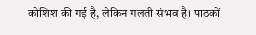कोशिश की गई है, लेकिन गलती संभव है। पाठकों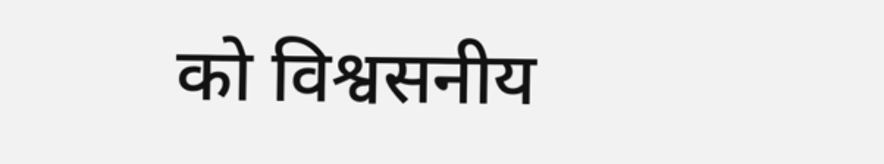को विश्वसनीय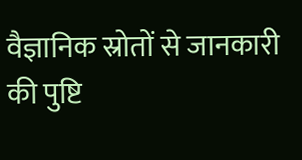वैज्ञानिक स्रोतों से जानकारी की पुष्टि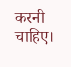करनी चाहिए।